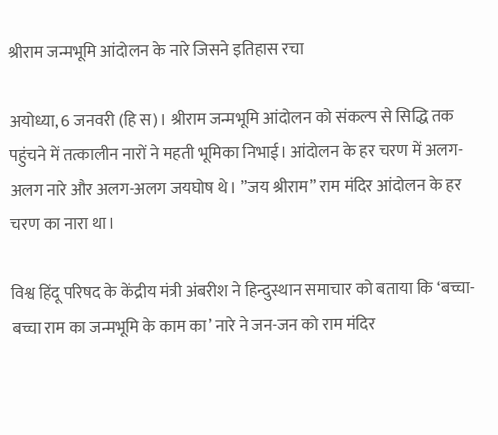श्रीराम जन्मभूमि आंदोलन के नारे जिसने इतिहास रचा

अयोध्या, 6 जनवरी (हि स)। श्रीराम जन्मभूमि आंदोलन को संकल्प से सिद्धि तक पहुंचने में तत्कालीन नारों ने महती भूमिका निभाई। आंदोलन के हर चरण में अलग-अलग नारे और अलग-अलग जयघोष थे। ”जय श्रीराम” राम मंदिर आंदोलन के हर चरण का नारा था।

विश्व हिंदू परिषद के केंद्रीय मंत्री अंबरीश ने हिन्दुस्थान समाचार को बताया कि ‘बच्चा-बच्चा राम का जन्मभूमि के काम का’ नारे ने जन-जन को राम मंदिर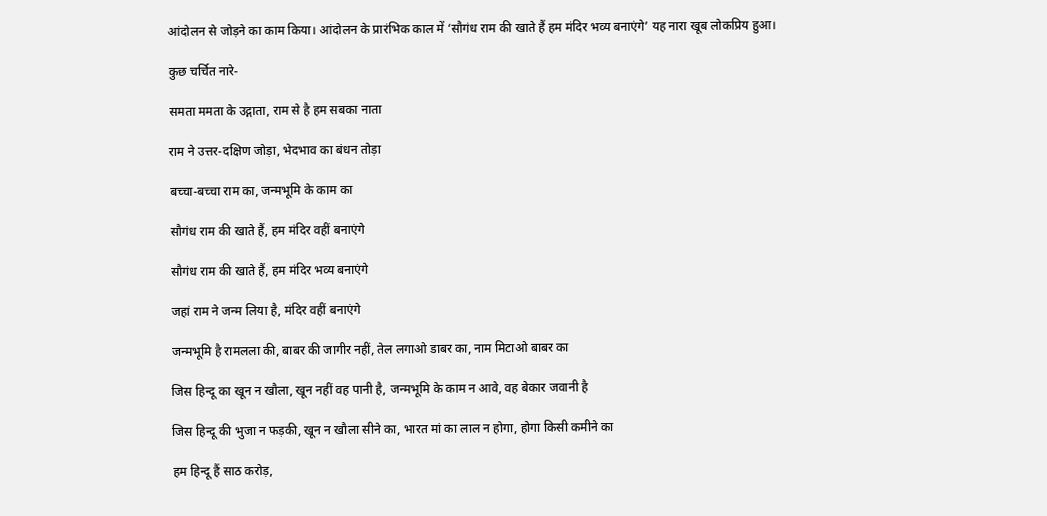आंदोलन से जोड़ने का काम किया। आंदोलन के प्रारंभिक काल में ‘सौगंध राम की खाते हैं हम मंदिर भव्य बनाएंगे’ यह नारा खूब लोकप्रिय हुआ।

कुछ चर्चित नारे-

समता ममता के उद्गाता, राम से है हम सबका नाता

राम ने उत्तर-दक्षिण जोड़ा, भेदभाव का बंधन तोड़ा

बच्चा-बच्चा राम का, जन्मभूमि के काम का

सौगंध राम की खाते हैं, हम मंदिर वहीं बनाएंगे

सौगंध राम की खाते हैं, हम मंदिर भव्य बनाएंगे

जहां राम ने जन्म लिया है, मंदिर वहीं बनाएंगे

जन्मभूमि है रामलला की, बाबर की जागीर नहीं, तेल लगाओ डाबर का, नाम मिटाओ बाबर का

जिस हिन्दू का खून न खौला, खून नहीं वह पानी है, जन्मभूमि के काम न आवे, वह बेकार जवानी है

जिस हिन्दू की भुजा न फड़की, खून न खौला सीने का, भारत मां का लाल न होगा, होगा किसी कमीने का

हम हिन्दू हैं साठ करोड़,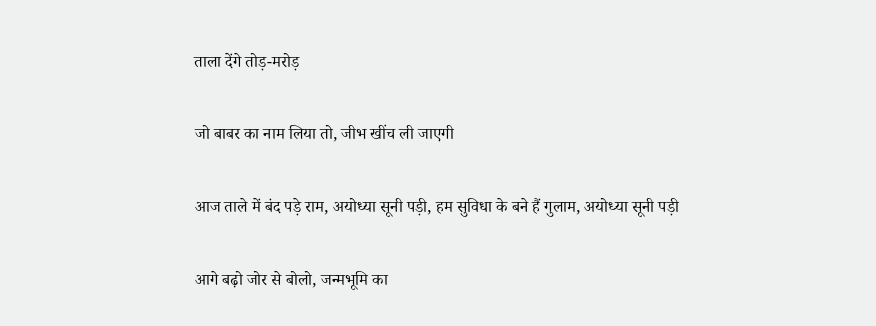ताला देंगे तोड़-मरोड़

जो बाबर का नाम लिया तो, जीभ खींच ली जाएगी

आज ताले में बंद पड़े राम, अयोध्या सूनी पड़ी, हम सुविधा के बने हैं गुलाम, अयोध्या सूनी पड़ी

आगे बढ़ो जोर से बोलो, जन्मभूमि का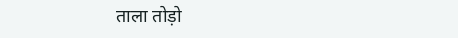ताला तोड़ो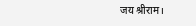जय श्रीराम।